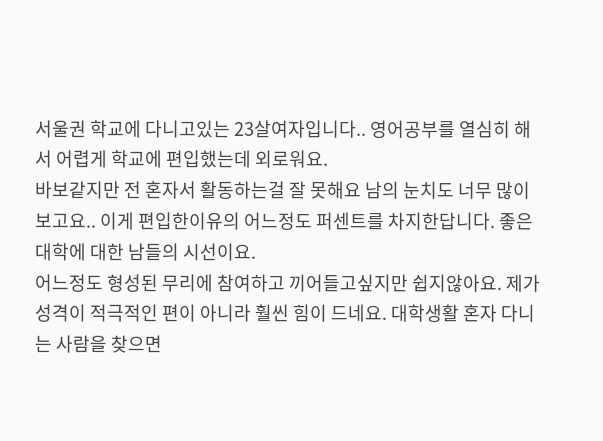서울권 학교에 다니고있는 23살여자입니다.. 영어공부를 열심히 해서 어렵게 학교에 편입했는데 외로워요.
바보같지만 전 혼자서 활동하는걸 잘 못해요 남의 눈치도 너무 많이보고요.. 이게 편입한이유의 어느정도 퍼센트를 차지한답니다. 좋은대학에 대한 남들의 시선이요.
어느정도 형성된 무리에 참여하고 끼어들고싶지만 쉽지않아요. 제가 성격이 적극적인 편이 아니라 훨씬 힘이 드네요. 대학생활 혼자 다니는 사람을 찾으면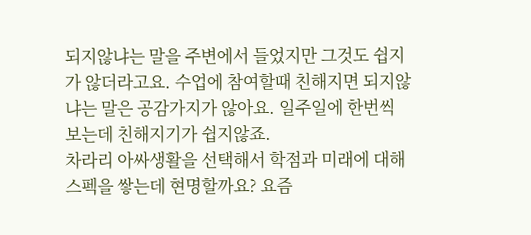되지않냐는 말을 주변에서 들었지만 그것도 쉽지가 않더라고요. 수업에 참여할때 친해지면 되지않냐는 말은 공감가지가 않아요. 일주일에 한번씩 보는데 친해지기가 쉽지않죠.
차라리 아싸생활을 선택해서 학점과 미래에 대해 스펙을 쌓는데 현명할까요? 요즘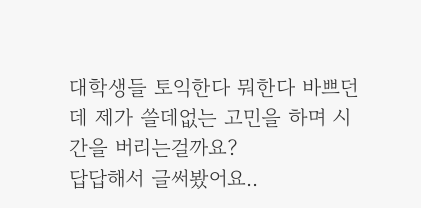대학생들 토익한다 뭐한다 바쁘던데 제가 쓸데없는 고민을 하며 시간을 버리는걸까요?
답답해서 글써봤어요..